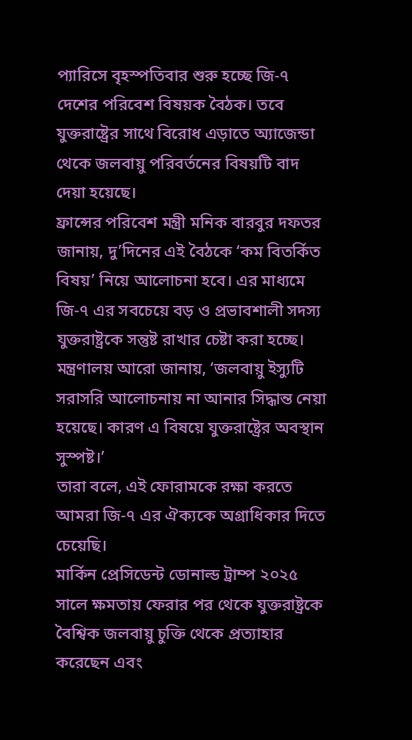প্যারিসে বৃহস্পতিবার শুরু হচ্ছে জি-৭ দেশের পরিবেশ বিষয়ক বৈঠক। তবে যুক্তরাষ্ট্রের সাথে বিরোধ এড়াতে অ্যাজেন্ডা থেকে জলবায়ু পরিবর্তনের বিষয়টি বাদ দেয়া হয়েছে।
ফ্রান্সের পরিবেশ মন্ত্রী মনিক বারবুর দফতর জানায়, দু’দিনের এই বৈঠকে ‘কম বিতর্কিত বিষয়’ নিয়ে আলোচনা হবে। এর মাধ্যমে জি-৭ এর সবচেয়ে বড় ও প্রভাবশালী সদস্য যুক্তরাষ্ট্রকে সন্তুষ্ট রাখার চেষ্টা করা হচ্ছে।
মন্ত্রণালয় আরো জানায়, ‘জলবায়ু ইস্যুটি সরাসরি আলোচনায় না আনার সিদ্ধান্ত নেয়া হয়েছে। কারণ এ বিষয়ে যুক্তরাষ্ট্রের অবস্থান সুস্পষ্ট।’
তারা বলে, এই ফোরামকে রক্ষা করতে আমরা জি-৭ এর ঐক্যকে অগ্রাধিকার দিতে চেয়েছি।
মার্কিন প্রেসিডেন্ট ডোনাল্ড ট্রাম্প ২০২৫ সালে ক্ষমতায় ফেরার পর থেকে যুক্তরাষ্ট্রকে বৈশ্বিক জলবায়ু চুক্তি থেকে প্রত্যাহার করেছেন এবং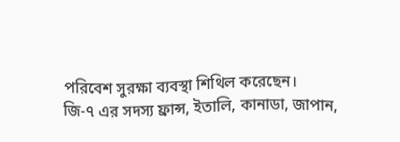পরিবেশ সুরক্ষা ব্যবস্থা শিথিল করেছেন।
জি-৭ এর সদস্য ফ্রান্স, ইতালি, কানাডা, জাপান,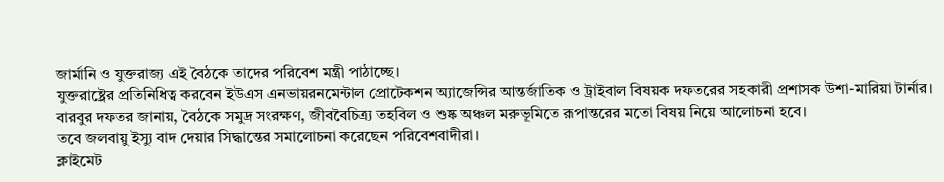জার্মানি ও যুক্তরাজ্য এই বৈঠকে তাদের পরিবেশ মন্ত্রী পাঠাচ্ছে।
যুক্তরাষ্ট্রের প্রতিনিধিত্ব করবেন ইউএস এনভায়রনমেন্টাল প্রোটেকশন অ্যাজেন্সির আন্তর্জাতিক ও ট্রাইবাল বিষয়ক দফতরের সহকারী প্রশাসক উশা-মারিয়া টার্নার।
বারবুর দফতর জানায়, বৈঠকে সমুদ্র সংরক্ষণ, জীববৈচিত্র্য তহবিল ও শুষ্ক অঞ্চল মরুভূমিতে রূপান্তরের মতো বিষয় নিয়ে আলোচনা হবে।
তবে জলবায়ু ইস্যু বাদ দেয়ার সিদ্ধান্তের সমালোচনা করেছেন পরিবেশবাদীরা।
ক্লাইমেট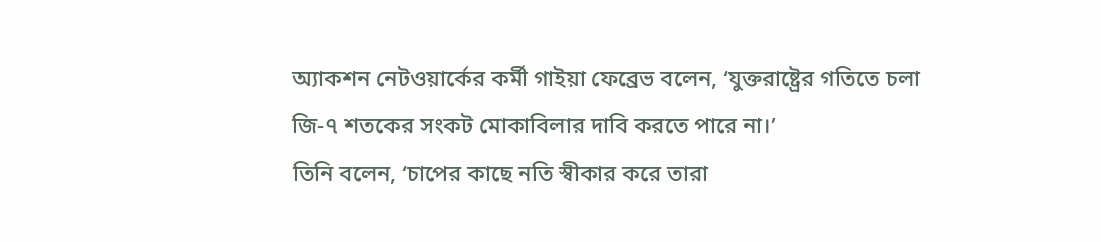অ্যাকশন নেটওয়ার্কের কর্মী গাইয়া ফেব্রেভ বলেন, ‘যুক্তরাষ্ট্রের গতিতে চলা জি-৭ শতকের সংকট মোকাবিলার দাবি করতে পারে না।’
তিনি বলেন, ‘চাপের কাছে নতি স্বীকার করে তারা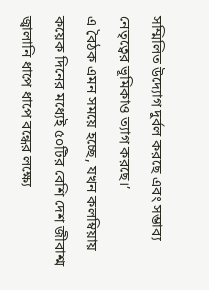সম্মিলিত উদ্যোগ দুর্বল করছে এবং সম্ভাব্য নেতৃত্বের ভূমিকাও ত্যাগ করছে।’
এ বৈঠক এমন সময়ে হচ্ছে, যখন কলম্বিয়ায় কয়েক দিনের মধ্যেই ৫০টির বেশি দেশ জীবাশ্ম জ্বালানি ধাপে ধাপে বন্ধের লক্ষ্যে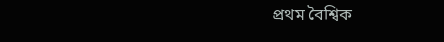প্রথম বৈশ্বিক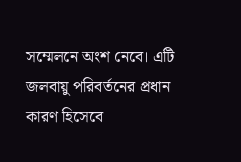সম্মেলনে অংশ নেবে। এটি জলবায়ু পরিবর্তনের প্রধান কারণ হিসেবে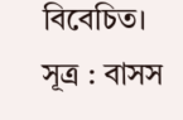বিবেচিত।
সূত্র : বাসস